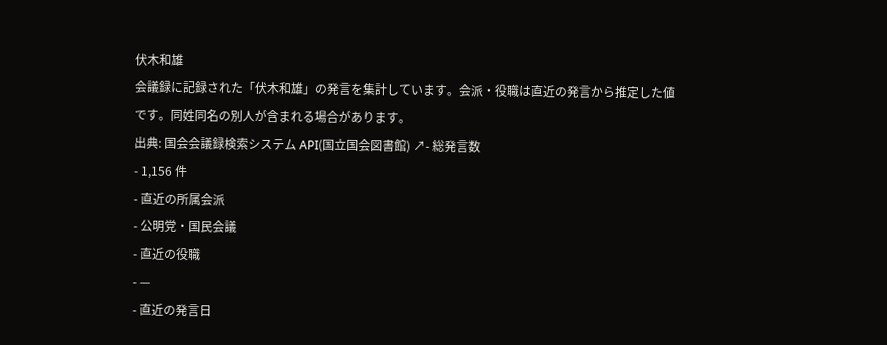伏木和雄
会議録に記録された「伏木和雄」の発言を集計しています。会派・役職は直近の発言から推定した値です。同姓同名の別人が含まれる場合があります。
出典: 国会会議録検索システム API(国立国会図書館) ↗- 総発言数
- 1,156 件
- 直近の所属会派
- 公明党・国民会議
- 直近の役職
- —
- 直近の発言日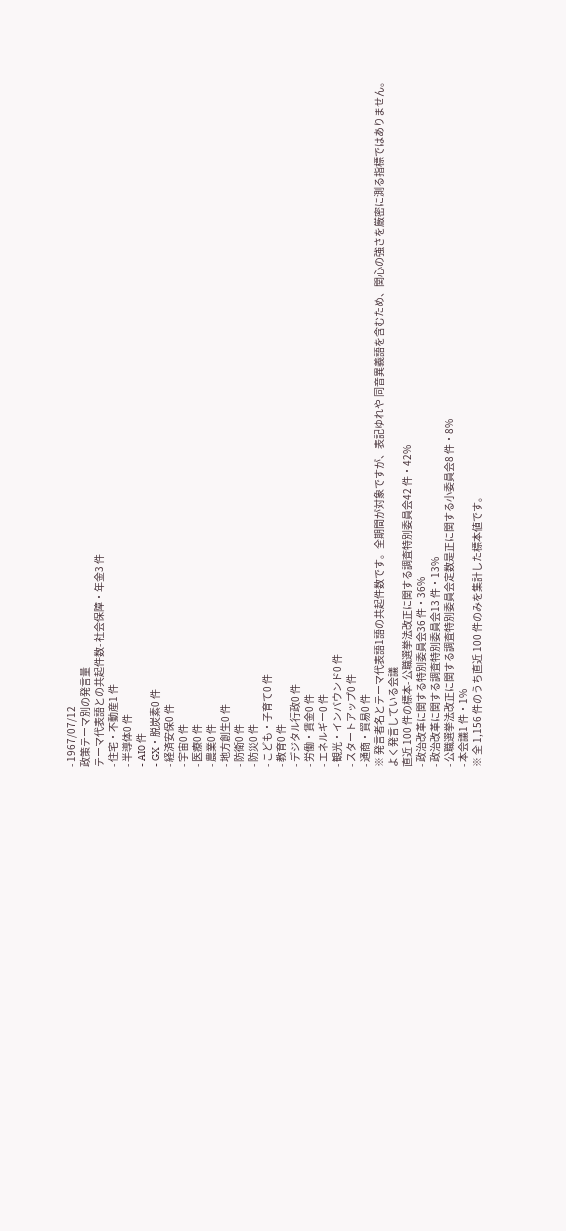- 1967/07/12
政策テーマ別の発言量
テーマ代表語との共起件数- 社会保障・年金3 件
- 住宅・不動産1 件
- 半導体0 件
- AI0 件
- GX・脱炭素0 件
- 経済安保0 件
- 宇宙0 件
- 医療0 件
- 農業0 件
- 地方創生0 件
- 防衛0 件
- 防災0 件
- こども・子育て0 件
- 教育0 件
- デジタル行政0 件
- 労働・賃金0 件
- エネルギー0 件
- 観光・インバウンド0 件
- スタートアップ0 件
- 通商・貿易0 件
※ 発言者名とテーマ代表語1語の共起件数です。全期間が対象ですが、表記ゆれや 同音異義語を含むため、関心の強さを厳密に測る指標ではありません。
よく発言している会議
直近 100 件の標本- 公職選挙法改正に関する調査特別委員会42 件・42%
- 政治改革に関する特別委員会36 件・36%
- 政治改革に関する調査特別委員会13 件・13%
- 公職選挙法改正に関する調査特別委員会定数是正に関する小委員会8 件・8%
- 本会議1 件・1%
※ 全 1,156 件のうち直近 100 件のみを集計した標本値です。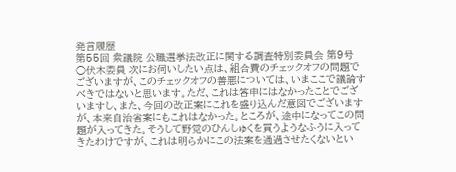発言履歴
第55回 衆議院 公職選挙法改正に関する調査特別委員会 第9号
○伏木委員 次にお伺いしたい点は、組合費のチェックオフの問題でございますが、このチェックオフの善悪については、いまここで議論すべきではないと思います。ただ、これは答申にはなかったことでございますし、また、今回の改正案にこれを盛り込んだ意図でございますが、本来自治省案にもこれはなかった。ところが、途中になってこの問題が入ってきた。そうして野党のひんしゅくを買うようなふうに入ってきたわけですが、これは明らかにこの法案を通過させたくないとい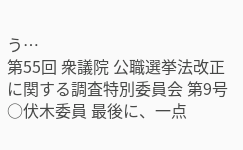う…
第55回 衆議院 公職選挙法改正に関する調査特別委員会 第9号
○伏木委員 最後に、一点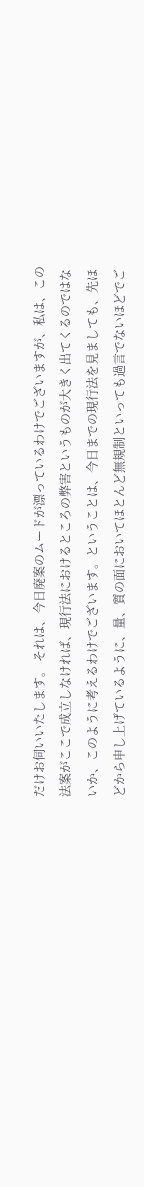だけお伺いいたします。 それは、今日廃案のムードが漂っているわけでございますが、私は、この法案がここで成立しなければ、現行法におけるところの弊害というものが大きく出てくるのではないか、このように考えるわけでございます。ということは、今日までの現行法を見ましても、先ほどから申し上げているように、量、質の面においてほとんど無規制といっても過言でないほどでご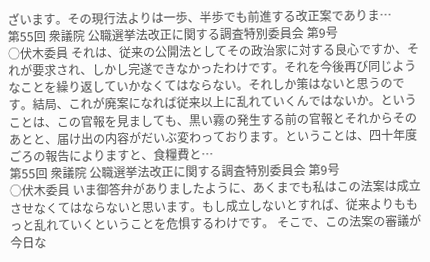ざいます。その現行法よりは一歩、半歩でも前進する改正案でありま…
第55回 衆議院 公職選挙法改正に関する調査特別委員会 第9号
○伏木委員 それは、従来の公開法としてその政治家に対する良心ですか、それが要求され、しかし完遂できなかったわけです。それを今後再び同じようなことを繰り返していかなくてはならない。それしか策はないと思うのです。結局、これが廃案になれば従来以上に乱れていくんではないか。ということは、この官報を見ましても、黒い霧の発生する前の官報とそれからそのあとと、届け出の内容がだいぶ変わっております。ということは、四十年度ごろの報告によりますと、食糧費と…
第55回 衆議院 公職選挙法改正に関する調査特別委員会 第9号
○伏木委員 いま御答弁がありましたように、あくまでも私はこの法案は成立させなくてはならないと思います。もし成立しないとすれば、従来よりももっと乱れていくということを危惧するわけです。 そこで、この法案の審議が今日な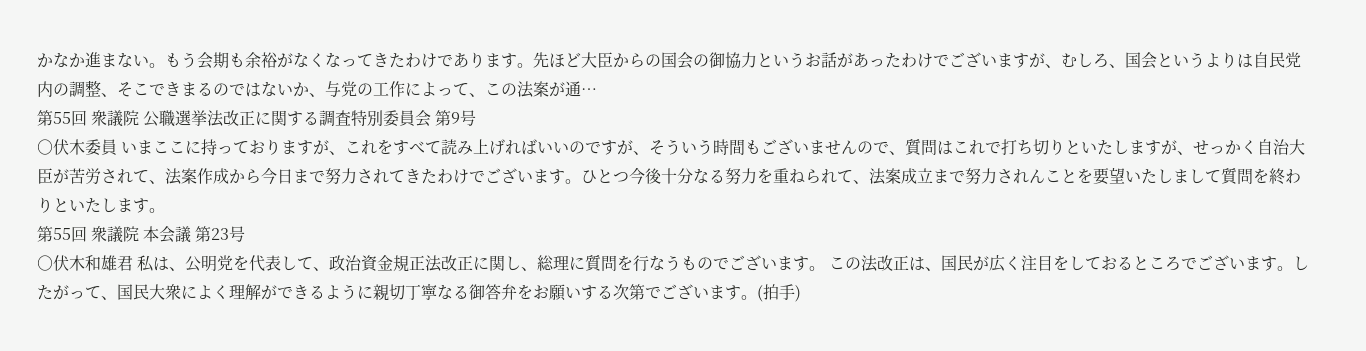かなか進まない。もう会期も余裕がなくなってきたわけであります。先ほど大臣からの国会の御協力というお話があったわけでございますが、むしろ、国会というよりは自民党内の調整、そこできまるのではないか、与党の工作によって、この法案が通…
第55回 衆議院 公職選挙法改正に関する調査特別委員会 第9号
○伏木委員 いまここに持っておりますが、これをすべて読み上げればいいのですが、そういう時間もございませんので、質問はこれで打ち切りといたしますが、せっかく自治大臣が苦労されて、法案作成から今日まで努力されてきたわけでございます。ひとつ今後十分なる努力を重ねられて、法案成立まで努力されんことを要望いたしまして質問を終わりといたします。
第55回 衆議院 本会議 第23号
○伏木和雄君 私は、公明党を代表して、政治資金規正法改正に関し、総理に質問を行なうものでございます。 この法改正は、国民が広く注目をしておるところでございます。したがって、国民大衆によく理解ができるように親切丁寧なる御答弁をお願いする次第でございます。(拍手)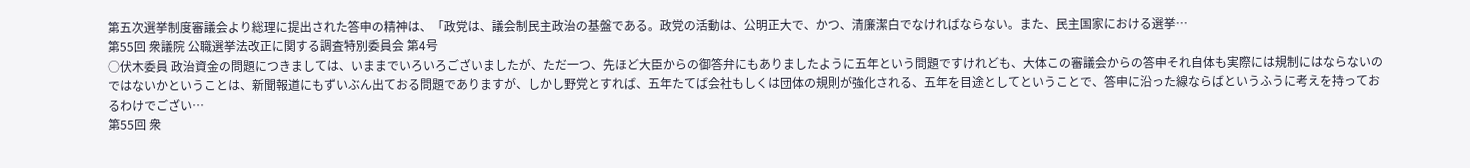第五次選挙制度審議会より総理に提出された答申の精神は、「政党は、議会制民主政治の基盤である。政党の活動は、公明正大で、かつ、清廉潔白でなければならない。また、民主国家における選挙…
第55回 衆議院 公職選挙法改正に関する調査特別委員会 第4号
○伏木委員 政治資金の問題につきましては、いままでいろいろございましたが、ただ一つ、先ほど大臣からの御答弁にもありましたように五年という問題ですけれども、大体この審議会からの答申それ自体も実際には規制にはならないのではないかということは、新聞報道にもずいぶん出ておる問題でありますが、しかし野党とすれば、五年たてば会社もしくは団体の規則が強化される、五年を目途としてということで、答申に沿った線ならばというふうに考えを持っておるわけでござい…
第55回 衆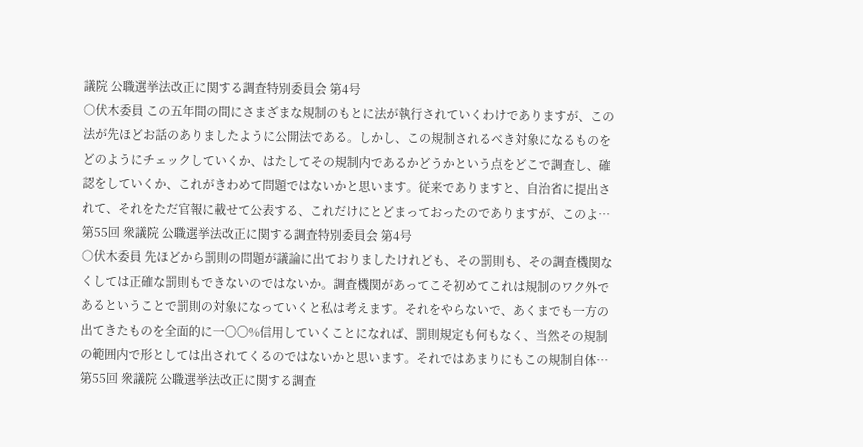議院 公職選挙法改正に関する調査特別委員会 第4号
○伏木委員 この五年間の間にさまざまな規制のもとに法が執行されていくわけでありますが、この法が先ほどお話のありましたように公開法である。しかし、この規制されるべき対象になるものをどのようにチェックしていくか、はたしてその規制内であるかどうかという点をどこで調査し、確認をしていくか、これがきわめて問題ではないかと思います。従来でありますと、自治省に提出されて、それをただ官報に載せて公表する、これだけにとどまっておったのでありますが、このよ…
第55回 衆議院 公職選挙法改正に関する調査特別委員会 第4号
○伏木委員 先ほどから罰則の問題が議論に出ておりましたけれども、その罰則も、その調査機関なくしては正確な罰則もできないのではないか。調査機関があってこそ初めてこれは規制のワク外であるということで罰則の対象になっていくと私は考えます。それをやらないで、あくまでも一方の出てきたものを全面的に一〇〇%信用していくことになれば、罰則規定も何もなく、当然その規制の範囲内で形としては出されてくるのではないかと思います。それではあまりにもこの規制自体…
第55回 衆議院 公職選挙法改正に関する調査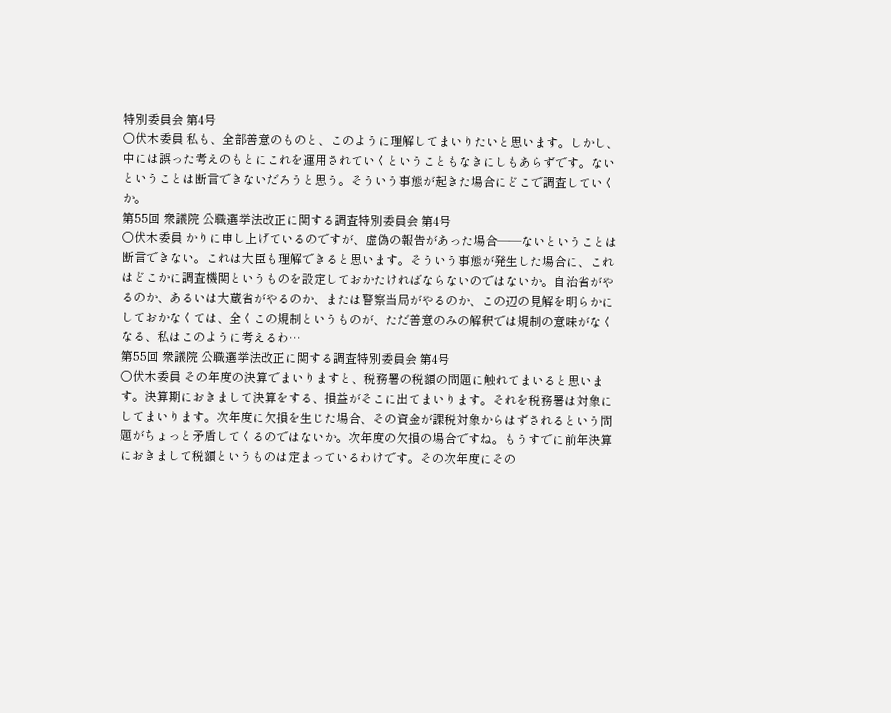特別委員会 第4号
○伏木委員 私も、全部善意のものと、このように理解してまいりたいと思います。しかし、中には誤った考えのもとにこれを運用されていくということもなきにしもあらずです。ないということは断言できないだろうと思う。そういう事態が起きた場合にどこで調査していくか。
第55回 衆議院 公職選挙法改正に関する調査特別委員会 第4号
○伏木委員 かりに申し上げているのですが、虚偽の報告があった場合——ないということは断言できない。これは大臣も理解できると思います。そういう事態が発生した場合に、これはどこかに調査機関というものを設定しておかたければならないのではないか。自治省がやるのか、あるいは大蔵省がやるのか、または警察当局がやるのか、この辺の見解を明らかにしておかなくては、全くこの規制というものが、ただ善意のみの解釈では規制の意味がなくなる、私はこのように考えるわ…
第55回 衆議院 公職選挙法改正に関する調査特別委員会 第4号
○伏木委員 その年度の決算でまいりますと、税務署の税額の問題に触れてまいると思います。決算期におきまして決算をする、損益がそこに出てまいります。それを税務署は対象にしてまいります。次年度に欠損を生じた場合、その資金が課税対象からはずされるという問題がちょっと矛盾してくるのではないか。次年度の欠損の場合ですね。もうすでに前年決算におきまして税額というものは定まっているわけです。その次年度にその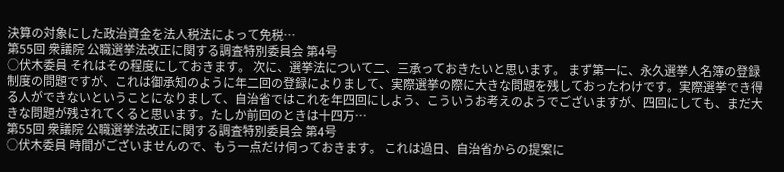決算の対象にした政治資金を法人税法によって免税…
第55回 衆議院 公職選挙法改正に関する調査特別委員会 第4号
○伏木委員 それはその程度にしておきます。 次に、選挙法について二、三承っておきたいと思います。 まず第一に、永久選挙人名簿の登録制度の問題ですが、これは御承知のように年二回の登録によりまして、実際選挙の際に大きな問題を残しておったわけです。実際選挙でき得る人ができないということになりまして、自治省ではこれを年四回にしよう、こういうお考えのようでございますが、四回にしても、まだ大きな問題が残されてくると思います。たしか前回のときは十四万…
第55回 衆議院 公職選挙法改正に関する調査特別委員会 第4号
○伏木委員 時間がございませんので、もう一点だけ伺っておきます。 これは過日、自治省からの提案に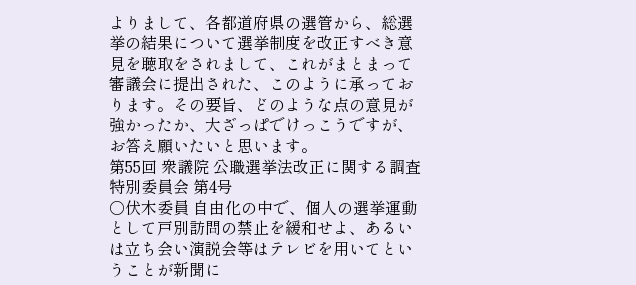よりまして、各都道府県の選管から、総選挙の結果について選挙制度を改正すべき意見を聴取をされまして、これがまとまって審議会に提出された、このように承っております。その要旨、どのような点の意見が強かったか、大ざっぱでけっこうですが、お答え願いたいと思います。
第55回 衆議院 公職選挙法改正に関する調査特別委員会 第4号
○伏木委員 自由化の中で、個人の選挙運動として戸別訪問の禁止を緩和せよ、あるいは立ち会い演説会等はテレビを用いてということが新聞に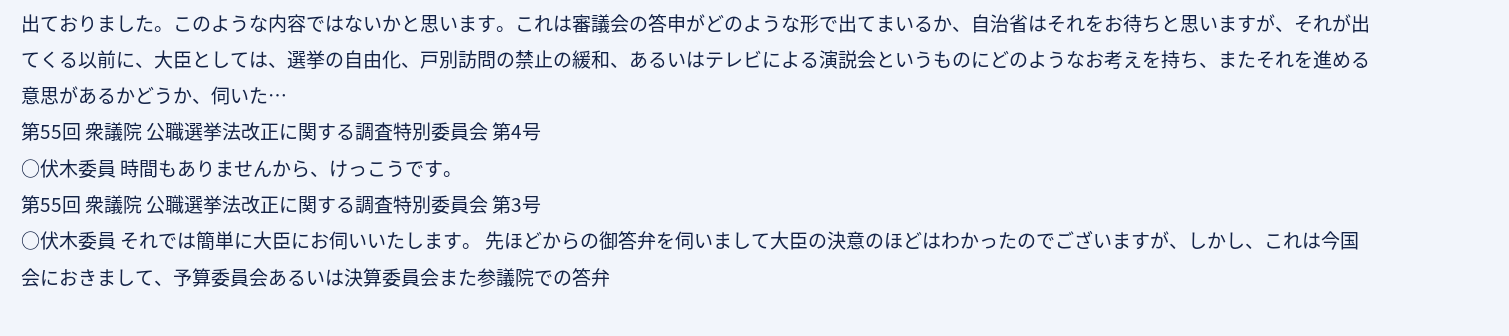出ておりました。このような内容ではないかと思います。これは審議会の答申がどのような形で出てまいるか、自治省はそれをお待ちと思いますが、それが出てくる以前に、大臣としては、選挙の自由化、戸別訪問の禁止の緩和、あるいはテレビによる演説会というものにどのようなお考えを持ち、またそれを進める意思があるかどうか、伺いた…
第55回 衆議院 公職選挙法改正に関する調査特別委員会 第4号
○伏木委員 時間もありませんから、けっこうです。
第55回 衆議院 公職選挙法改正に関する調査特別委員会 第3号
○伏木委員 それでは簡単に大臣にお伺いいたします。 先ほどからの御答弁を伺いまして大臣の決意のほどはわかったのでございますが、しかし、これは今国会におきまして、予算委員会あるいは決算委員会また参議院での答弁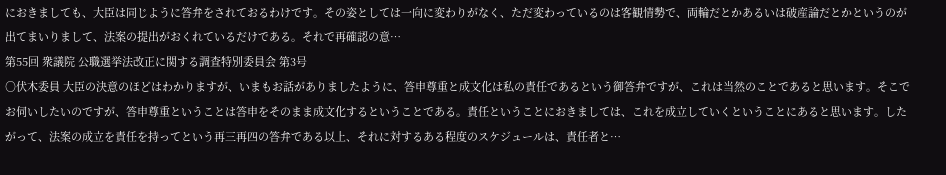におきましても、大臣は同じように答弁をされておるわけです。その姿としては一向に変わりがなく、ただ変わっているのは客観情勢で、両輪だとかあるいは破産論だとかというのが出てまいりまして、法案の提出がおくれているだけである。それで再確認の意…
第55回 衆議院 公職選挙法改正に関する調査特別委員会 第3号
○伏木委員 大臣の決意のほどはわかりますが、いまもお話がありましたように、答申尊重と成文化は私の責任であるという御答弁ですが、これは当然のことであると思います。そこでお伺いしたいのですが、答申尊重ということは答申をそのまま成文化するということである。責任ということにおきましては、これを成立していくということにあると思います。したがって、法案の成立を責任を持ってという再三再四の答弁である以上、それに対するある程度のスケジュールは、責任者と…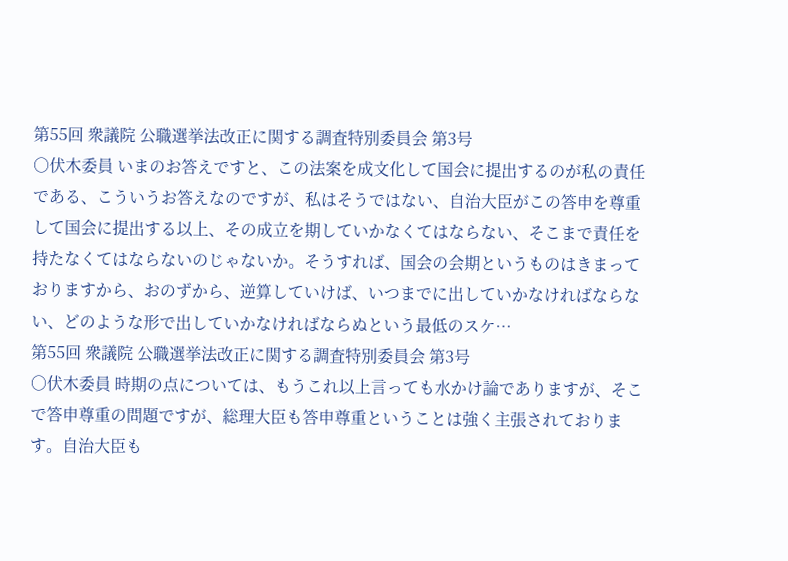第55回 衆議院 公職選挙法改正に関する調査特別委員会 第3号
○伏木委員 いまのお答えですと、この法案を成文化して国会に提出するのが私の責任である、こういうお答えなのですが、私はそうではない、自治大臣がこの答申を尊重して国会に提出する以上、その成立を期していかなくてはならない、そこまで責任を持たなくてはならないのじゃないか。そうすれば、国会の会期というものはきまっておりますから、おのずから、逆算していけば、いつまでに出していかなければならない、どのような形で出していかなければならぬという最低のスケ…
第55回 衆議院 公職選挙法改正に関する調査特別委員会 第3号
○伏木委員 時期の点については、もうこれ以上言っても水かけ論でありますが、そこで答申尊重の問題ですが、総理大臣も答申尊重ということは強く主張されております。自治大臣も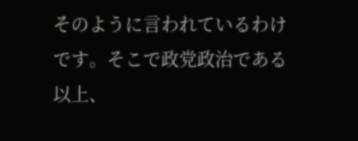そのように言われているわけです。そこで政党政治である以上、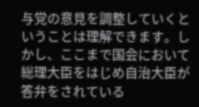与党の意見を調整していくということは理解できます。しかし、ここまで国会において総理大臣をはじめ自治大臣が答弁をされている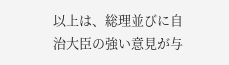以上は、総理並びに自治大臣の強い意見が与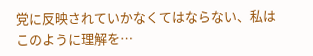党に反映されていかなくてはならない、私はこのように理解を…